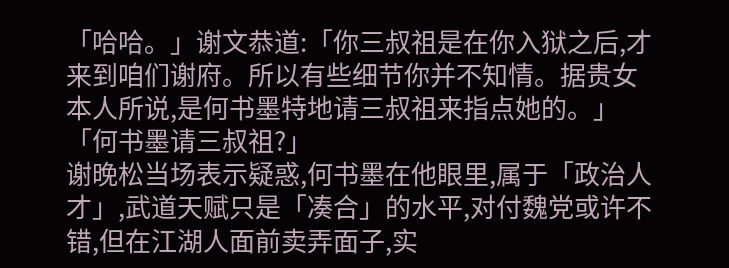「哈哈。」谢文恭道:「你三叔祖是在你入狱之后,才来到咱们谢府。所以有些细节你并不知情。据贵女本人所说,是何书墨特地请三叔祖来指点她的。」
「何书墨请三叔祖?」
谢晚松当场表示疑惑,何书墨在他眼里,属于「政治人才」,武道天赋只是「凑合」的水平,对付魏党或许不错,但在江湖人面前卖弄面子,实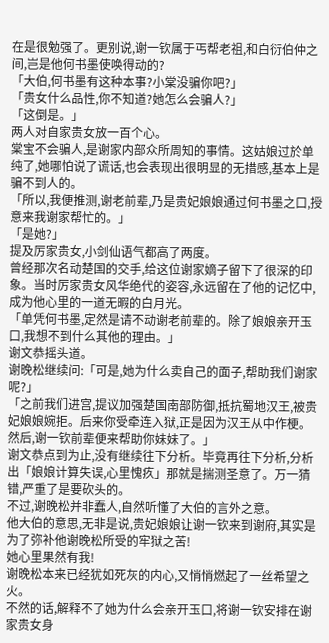在是很勉强了。更别说,谢一钦属于丐帮老祖,和白衍伯仲之间,岂是他何书墨使唤得动的?
「大伯,何书墨有这种本事?小棠没骗你吧?」
「贵女什么品性,你不知道?她怎么会骗人?」
「这倒是。」
两人对自家贵女放一百个心。
棠宝不会骗人,是谢家内部众所周知的事情。这姑娘过於单纯了,她哪怕说了谎话,也会表现出很明显的无措感,基本上是骗不到人的。
「所以,我便推测,谢老前辈,乃是贵妃娘娘通过何书墨之口,授意来我谢家帮忙的。」
「是她?」
提及厉家贵女,小剑仙语气都高了两度。
曾经那次名动楚国的交手,给这位谢家嫡子留下了很深的印象。当时厉家贵女风华绝代的姿容,永远留在了他的记忆中,成为他心里的一道无暇的白月光。
「单凭何书墨,定然是请不动谢老前辈的。除了娘娘亲开玉口,我想不到什么其他的理由。」
谢文恭摇头道。
谢晚松继续问:「可是,她为什么卖自己的面子,帮助我们谢家呢?」
「之前我们进宫,提议加强楚国南部防御,抵抗蜀地汉王,被贵妃娘娘婉拒。后来你受牵连入狱,正是因为汉王从中作梗。然后,谢一钦前辈便来帮助你妹妹了。」
谢文恭点到为止,没有继续往下分析。毕竟再往下分析,分析出「娘娘计算失误,心里愧疚」那就是揣测圣意了。万一猜错,严重了是要砍头的。
不过,谢晚松并非蠢人,自然听懂了大伯的言外之意。
他大伯的意思,无非是说,贵妃娘娘让谢一钦来到谢府,其实是为了弥补他谢晚松所受的牢狱之苦!
她心里果然有我!
谢晚松本来已经犹如死灰的内心,又悄悄燃起了一丝希望之火。
不然的话,解释不了她为什么会亲开玉口,将谢一钦安排在谢家贵女身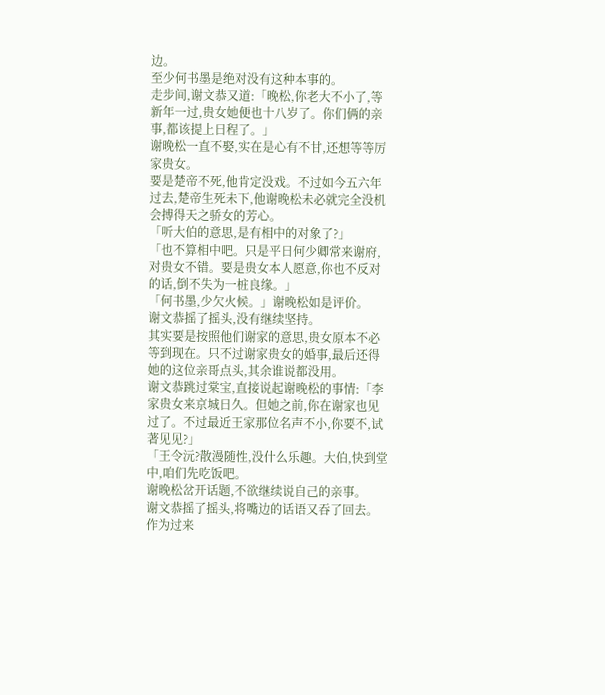边。
至少何书墨是绝对没有这种本事的。
走步间,谢文恭又道:「晚松,你老大不小了,等新年一过,贵女她便也十八岁了。你们俩的亲事,都该提上日程了。」
谢晚松一直不娶,实在是心有不甘,还想等等厉家贵女。
要是楚帝不死,他肯定没戏。不过如今五六年过去,楚帝生死未下,他谢晚松未必就完全没机会搏得天之骄女的芳心。
「听大伯的意思,是有相中的对象了?」
「也不算相中吧。只是平日何少卿常来谢府,对贵女不错。要是贵女本人愿意,你也不反对的话,倒不失为一桩良缘。」
「何书墨,少欠火候。」谢晚松如是评价。
谢文恭摇了摇头,没有继续坚持。
其实要是按照他们谢家的意思,贵女原本不必等到现在。只不过谢家贵女的婚事,最后还得她的这位亲哥点头,其余谁说都没用。
谢文恭跳过棠宝,直接说起谢晚松的事情:「李家贵女来京城日久。但她之前,你在谢家也见过了。不过最近王家那位名声不小,你要不,试著见见?」
「王令沅?散漫随性,没什么乐趣。大伯,快到堂中,咱们先吃饭吧。
谢晚松岔开话题,不欲继续说自己的亲事。
谢文恭摇了摇头,将嘴边的话语又吞了回去。
作为过来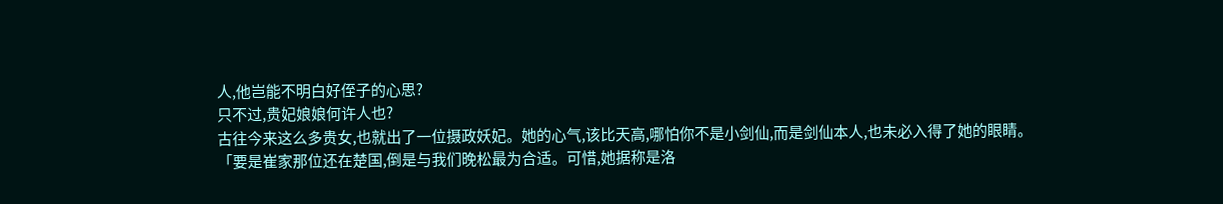人,他岂能不明白好侄子的心思?
只不过,贵妃娘娘何许人也?
古往今来这么多贵女,也就出了一位摄政妖妃。她的心气,该比天高,哪怕你不是小剑仙,而是剑仙本人,也未必入得了她的眼睛。
「要是崔家那位还在楚国,倒是与我们晚松最为合适。可惜,她据称是洛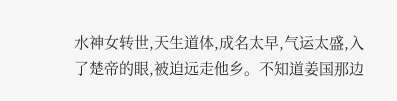水神女转世,天生道体,成名太早,气运太盛,入了楚帝的眼,被迫远走他乡。不知道姜国那边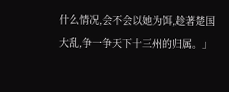什么情况,会不会以她为饵,趁著楚国大乱,争一争天下十三州的归属。」